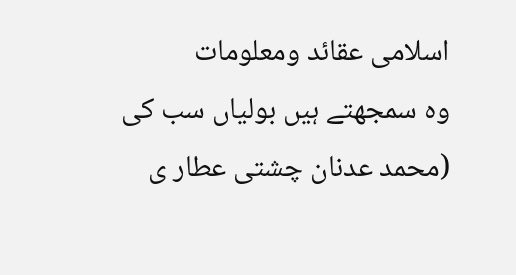اسلامی عقائد ومعلومات
وہ سمجھتے ہیں بولیاں سب کی
(محمد عدنان چشتی عطار ی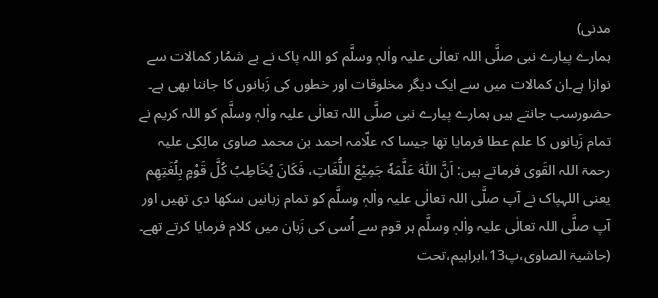مدنی)
ہمارے پیارے نبی صلَّی اللہ تعالٰی علیہ واٰلہٖ وسلَّم کو اللہ پاک نے بے شمُار کمالات سے نوازا ہے۔ان کمالات میں سے ایک دیگر مخلوقات اور خطوں کی زَبانوں کا جاننا بھی ہے۔ حضورسب جانتے ہیں ہمارے پیارے نبی صلَّی اللہ تعالٰی علیہ واٰلہٖ وسلَّم کو اللہ کریم نے تمام زَبانوں کا علم عطا فرمایا تھا جیسا کہ علّامہ احمد بن محمد صاوی مالِکی علیہ رحمۃ اللہ القَوی فرماتے ہیں: اَنَّ اللّٰهَ عَلَّمَهٗ جَمِيْعَ اللُّغَاتِ، فَكَانَ يُخَاطِبُ كُلَّ قَوْمٍ بِلُغَتِهِم یعنی اللہپاک نے آپ صلَّی اللہ تعالٰی علیہ واٰلہٖ وسلَّم کو تمام زبانیں سکھا دی تھیں اور آپ صلَّی اللہ تعالٰی علیہ واٰلہٖ وسلَّم ہر قوم سے اُسی کی زَبان میں کلام فرمایا کرتے تھے۔ (حاشیۃ الصاوی،پ13،ابراہیم،تحت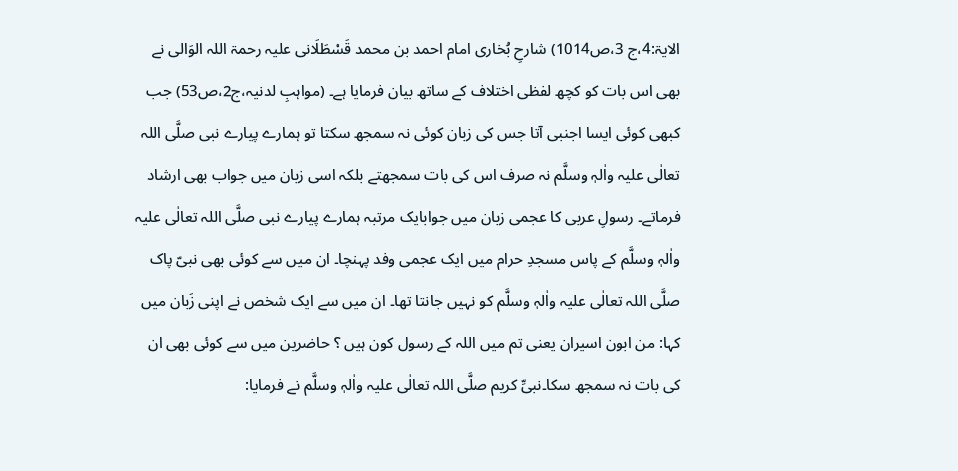الایۃ:4،ج 3،ص1014) شارحِ بُخاری امام احمد بن محمد قَسْطَلَانی علیہ رحمۃ اللہ الوَالی نے بھی اس بات کو کچھ لفظی اختلاف کے ساتھ بیان فرمایا ہے۔ (مواہبِ لدنیہ،ج2،ص53) جب کبھی کوئی ایسا اجنبی آتا جس کی زبان کوئی نہ سمجھ سکتا تو ہمارے پیارے نبی صلَّی اللہ تعالٰی علیہ واٰلہٖ وسلَّم نہ صرف اس کی بات سمجھتے بلکہ اسی زبان میں جواب بھی ارشاد فرماتے۔ رسولِ عربی کا عجمی زبان میں جوابایک مرتبہ ہمارے پیارے نبی صلَّی اللہ تعالٰی علیہ واٰلہٖ وسلَّم کے پاس مسجدِ حرام میں ایک عجمی وفد پہنچا۔ ان میں سے کوئی بھی نبیّ پاک صلَّی اللہ تعالٰی علیہ واٰلہٖ وسلَّم کو نہیں جانتا تھا۔ ان میں سے ایک شخص نے اپنی زَبان میں کہا: من ابون اسیران یعنی تم میں اللہ کے رسول کون ہیں ؟ حاضرین میں سے کوئی بھی ان کی بات نہ سمجھ سکا۔نبیِّ کریم صلَّی اللہ تعالٰی علیہ واٰلہٖ وسلَّم نے فرمایا: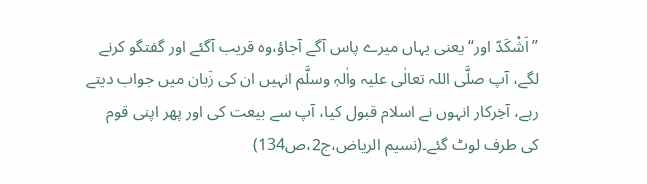”اَشْکَدّ اور“یعنی یہاں میرے پاس آگے آجاؤ،وہ قریب آگئے اور گفتگو کرنے لگے، آپ صلَّی اللہ تعالٰی علیہ واٰلہٖ وسلَّم انہیں ان کی زَبان میں جواب دیتے رہے، آخِرکار انہوں نے اسلام قبول کیا، آپ سے بیعت کی اور پھر اپنی قوم کی طرف لوٹ گئے۔(نسیم الریاض،ج2،ص134)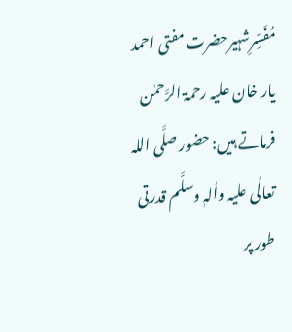مُفَسِّرِشہیرحضرت مفتی احمد یار خان علیہ رحمۃ الرَّحمٰن فرماتے ہیں: حضور صلَّی اللہ تعالٰی علیہ واٰلہٖ وسلَّم قدرتی طور پر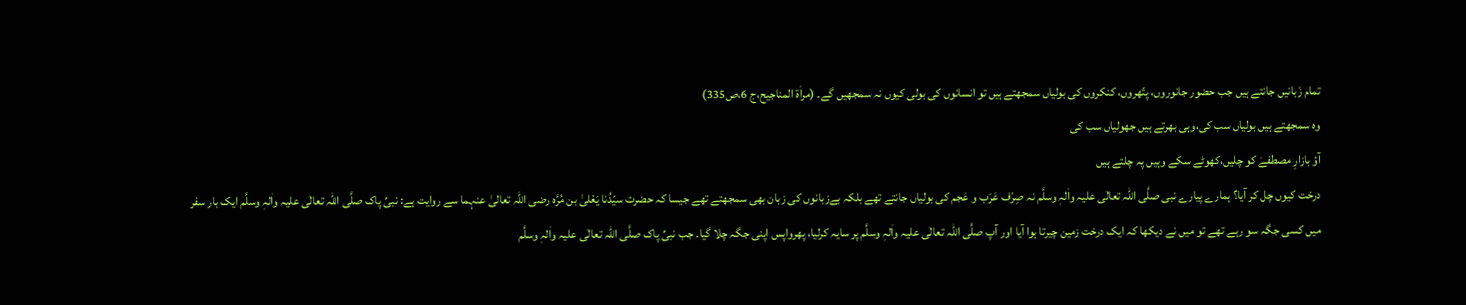تمام زَبانیں جانتے ہیں جب حضور جانوروں، پتّھروں، کنکروں کی بولیاں سمجھتے ہیں تو انسانوں کی بولی کیوں نہ سمجھیں گے۔ (مراٰۃ المناجیح،ج 6،ص335)
وہ سمجھتے ہیں بولیاں سب کی،وہی بھرتے ہیں جھولیاں سب کی
آؤ بازارِ مصطفےٰ کو چلیں،کھوٹے سکے وہیں پہ چلتے ہیں
درخت کیوں چل کر آیا؟ ہمارے پیارے نبی صلَّی اللہ تعالٰی علیہ واٰلہٖ وسلَّم نہ صِرْف عَرَب و عَجم کی بولیاں جانتے تھے بلکہ بےزبانوں کی زبان بھی سمجھتے تھے جیسا کہ حضرت سیّدُنا یَعْلیٰ بن مُرَّہ رضی اللہ تعالیٰ عنہما سے روایت ہے: نبیِّ پاک صلَّی اللہ تعالٰی علیہ واٰلہٖ وسلَّم ایک بار سفر میں کسی جگہ سو رہے تھے تو میں نے دیکھا کہ ایک درخت زمین چیرتا ہوا آیا اور آپ صلَّی اللہ تعالٰی علیہ واٰلہٖ وسلَّم پر سایہ کرلیا، پھرواپس اپنی جگہ چلا گیا۔ جب نبیِّ پاک صلَّی اللہ تعالٰی علیہ واٰلہٖ وسلَّم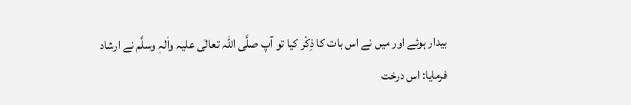بیدار ہوئے اور میں نے اس بات کا ذِکْر کیا تو آپ صلَّی اللہ تعالٰی علیہ واٰلہٖ وسلَّم نے ارشاد فرمایا: اس درخت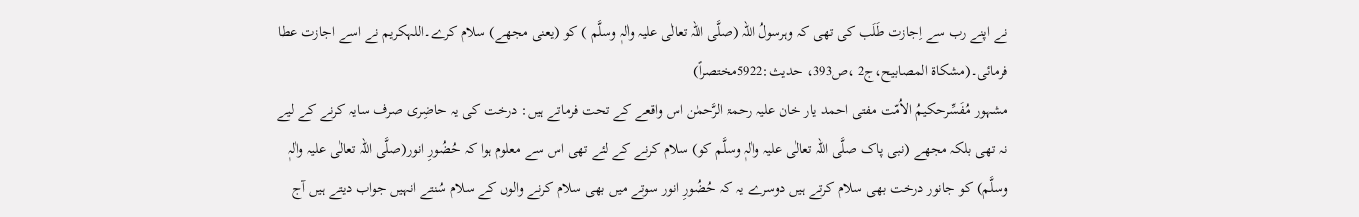نے اپنے رب سے اِجازت طَلَب کی تھی کہ وہرسولُ اللہ (صلَّی اللہ تعالٰی علیہ واٰلہٖ وسلَّم ) کو (یعنی مجھے) سلام کرے۔اللہکریم نے اسے اجازت عطا فرمائی۔(مشکاۃ المصابیح،ج2 ،ص393، حدیث:5922مختصراً)
مشہور مُفَسِّرحکیمُ الاُمّت مفتی احمد یار خان علیہ رحمۃ الرَّحمٰن اس واقعے کے تحت فرماتے ہیں: درخت کی یہ حاضِری صرف سایہ کرنے کے لیے نہ تھی بلکہ مجھے (نبی پاک صلَّی اللہ تعالٰی علیہ واٰلہٖ وسلَّم کو) سلام کرنے کے لئے تھی اس سے معلوم ہوا کہ حُضُورِ انور(صلَّی اللہ تعالٰی علیہ واٰلہٖ وسلَّم) کو جانور درخت بھی سلام کرتے ہیں دوسرے یہ کہ حُضُورِ انور سوتے میں بھی سلام کرنے والوں کے سلام سُنتے انہیں جواب دیتے ہیں آج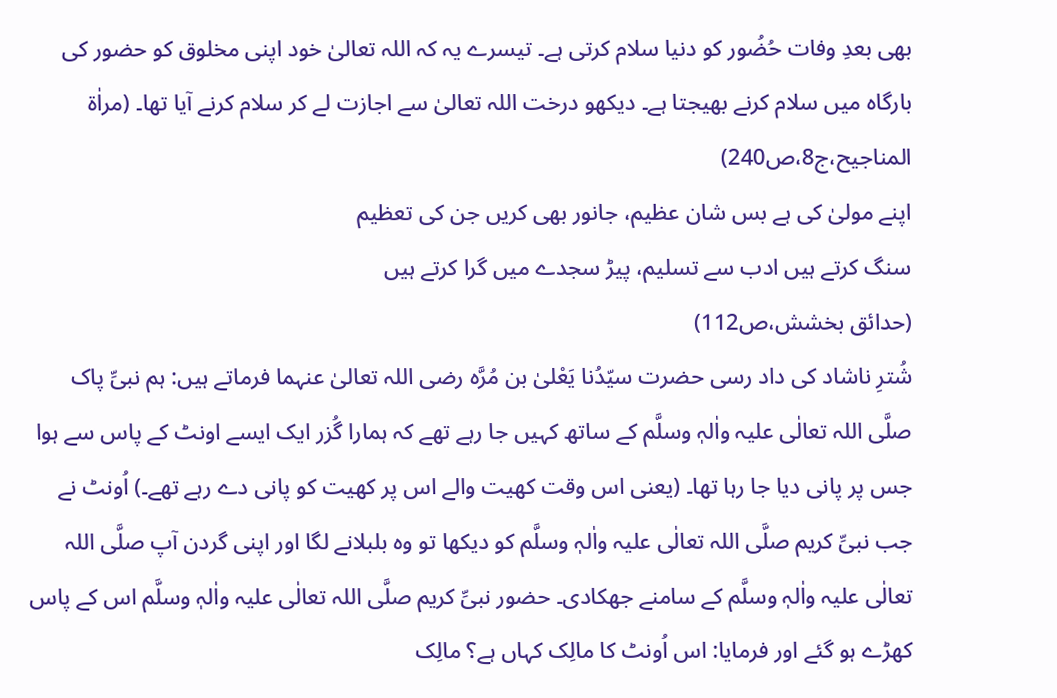بھی بعدِ وفات حُضُور کو دنیا سلام کرتی ہے۔ تیسرے یہ کہ اللہ تعالیٰ خود اپنی مخلوق کو حضور کی بارگاہ میں سلام کرنے بھیجتا ہے۔ دیکھو درخت اللہ تعالیٰ سے اجازت لے کر سلام کرنے آیا تھا۔ (مراٰۃ المناجیح،ج8،ص240)
اپنے مولیٰ کی ہے بس شان عظیم، جانور بھی کریں جن کی تعظیم
سنگ کرتے ہیں ادب سے تسلیم، پیڑ سجدے میں گرا کرتے ہیں
(حدائق بخشش،ص112)
شُترِ ناشاد کی داد رسی حضرت سیّدُنا یَعْلیٰ بن مُرَّہ رضی اللہ تعالیٰ عنہما فرماتے ہیں: ہم نبیِّ پاک صلَّی اللہ تعالٰی علیہ واٰلہٖ وسلَّم کے ساتھ کہیں جا رہے تھے کہ ہمارا گُزر ایک ایسے اونٹ کے پاس سے ہوا جس پر پانی دیا جا رہا تھا۔ (یعنی اس وقت کھیت والے اس پر کھیت کو پانی دے رہے تھے۔) اُونٹ نے جب نبیِّ کریم صلَّی اللہ تعالٰی علیہ واٰلہٖ وسلَّم کو دیکھا تو وہ بلبلانے لگا اور اپنی گردن آپ صلَّی اللہ تعالٰی علیہ واٰلہٖ وسلَّم کے سامنے جھکادی۔ حضور نبیِّ کریم صلَّی اللہ تعالٰی علیہ واٰلہٖ وسلَّم اس کے پاس کھڑے ہو گئے اور فرمایا: اس اُونٹ کا مالِک کہاں ہے؟ مالِک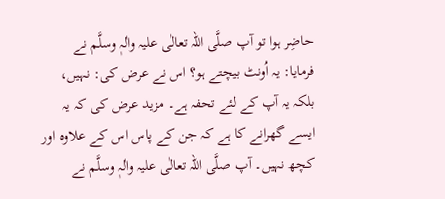حاضِر ہوا تو آپ صلَّی اللہ تعالٰی علیہ واٰلہٖ وسلَّم نے فرمایا: یہ اُونٹ بیچتے ہو؟ اس نے عرض کی: نہیں، بلکہ یہ آپ کے لئے تحفہ ہے۔ مزید عرض کی کہ یہ ایسے گھرانے کا ہے کہ جن کے پاس اس کے علاوہ اور کچھ نہیں۔ آپ صلَّی اللہ تعالٰی علیہ واٰلہٖ وسلَّم نے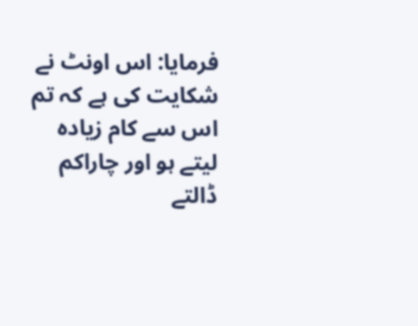فرمایا: اس اونٹ نے شکایت کی ہے کہ تم اس سے کام زیادہ لیتے ہو اور چاراکم ڈالتے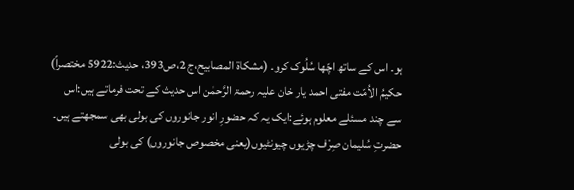ہو۔ اس کے ساتھ اچّھا سُلُوک کرو۔ (مشکاۃ المصابیح،ج 2،ص393، حدیث:5922 مختصراً) حکیمُ الاُمّت مفتی احمد یار خان علیہ رحمۃ الرَّحمٰن اس حدیث کے تحت فرماتے ہیں:اس سے چند مسئلے معلوم ہوئے:ایک یہ کہ حضورِ انور جانوروں کی بولی بھی سمجھتے ہیں۔ حضرتِ سُلیمان صِرْف چڑیوں چیونٹیوں(یعنی مخصوص جانوروں) کی بولی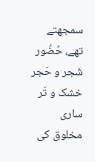سمجھتے تھے، حُضُور شَجر و حَجر خشک و تَر ساری مخلوق کی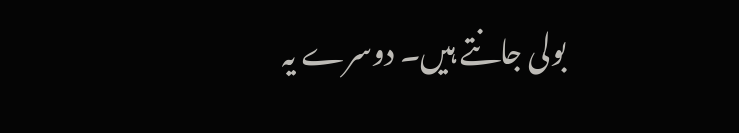بولی جانتے ہیں۔ دوسرے یہ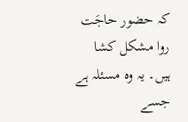کہ حضور حاجَت روا مشکل کشا ہیں۔ یہ وہ مسئلہ ہے جسے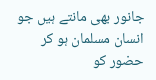جانور بھی مانتے ہیں جو انسان مسلمان ہو کر حضور کو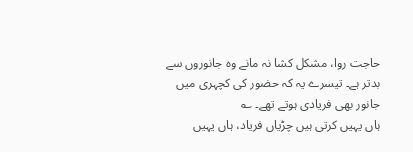حاجت روا، مشکل کشا نہ مانے وہ جانوروں سے بدتر ہے۔ تیسرے یہ کہ حضور کی کچہری میں جانور بھی فریادی ہوتے تھے۔ ؎
ہاں یہیں کرتی ہیں چڑیاں فریاد، ہاں یہیں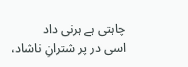چاہتی ہے ہرنی داد
اسی در پر شترانِ ناشاد،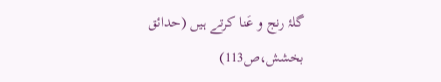گلۂ رنج و عَنا کرتے ہیں (حدائق بخشش،ص113)